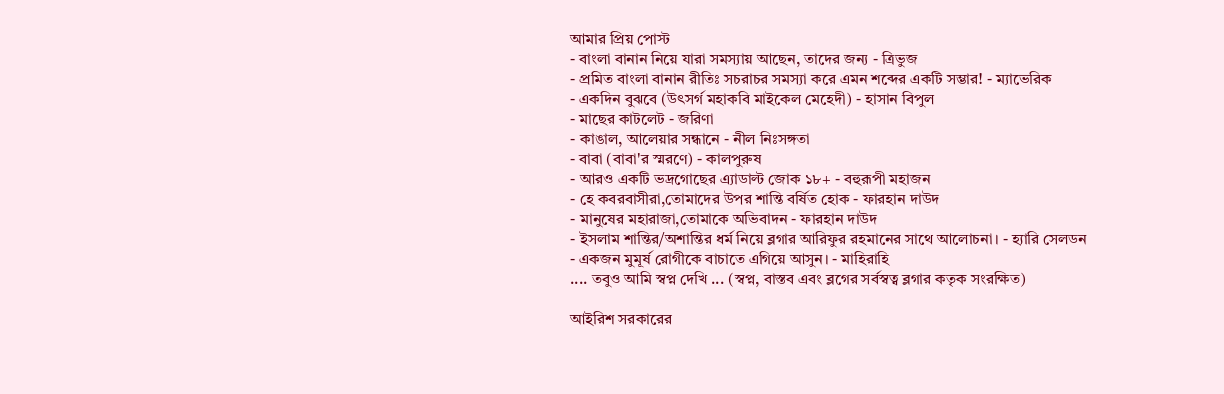আমার প্রিয় পোস্ট
- বাংলা বানান নিয়ে যারা সমস্যায় আছেন, তাদের জন্য - ত্রিভুজ
- প্রমিত বাংলা বানান রীতিঃ সচরাচর সমস্যা করে এমন শব্দের একটি সম্ভার! - ম্যাভেরিক
- একদিন বুঝবে (উৎসর্গ মহাকবি মাইকেল মেহেদী) - হাসান বিপুল
- মাছের কাটলেট - জরিণা
- কাঙাল, আলেয়ার সন্ধানে - নীল নিঃসঙ্গতা
- বাবা (বাবা'র স্মরণে) - কালপুরুষ
- আরও একটি ভদ্রগোছের এ্যাডাল্ট জোক ১৮+ - বহুরূপী মহাজন
- হে কবরবাসীরা,তোমাদের উপর শান্তি বর্ষিত হোক - ফারহান দাউদ
- মানুষের মহারাজা,তোমাকে অভিবাদন - ফারহান দাউদ
- ইসলাম শান্তির/অশান্তির ধর্ম নিয়ে ব্লগার আরিফুর রহমানের সাথে আলোচনা। - হ্যারি সেলডন
- একজন মুমূর্ষ রোগীকে বাচাতে এগিয়ে আসুন। - মাহিরাহি
.... তবুও আমি স্বপ্ন দেখি ... (স্বপ্ন, বাস্তব এবং ব্লগের সর্বস্বত্ব ব্লগার কতৃক সংরক্ষিত)

আইরিশ সরকারের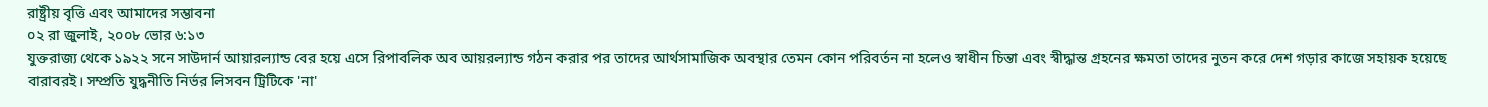রাষ্ট্রীয় বৃত্তি এবং আমাদের সম্ভাবনা
০২ রা জুলাই, ২০০৮ ভোর ৬:১৩
যুক্তরাজ্য থেকে ১৯২২ সনে সাউদার্ন আয়ারল্যান্ড বের হয়ে এসে রিপাবলিক অব আয়রল্যান্ড গঠন করার পর তাদের আর্থসামাজিক অবস্থার তেমন কোন পরিবর্তন না হলেও স্বাধীন চিন্তা এবং স্বীদ্ধান্ত গ্রহনের ক্ষমতা তাদের নুতন করে দেশ গড়ার কাজে সহায়ক হয়েছে বারাবরই। সম্প্রতি যুদ্ধনীতি নির্ভর লিসবন ট্রিটিকে 'না'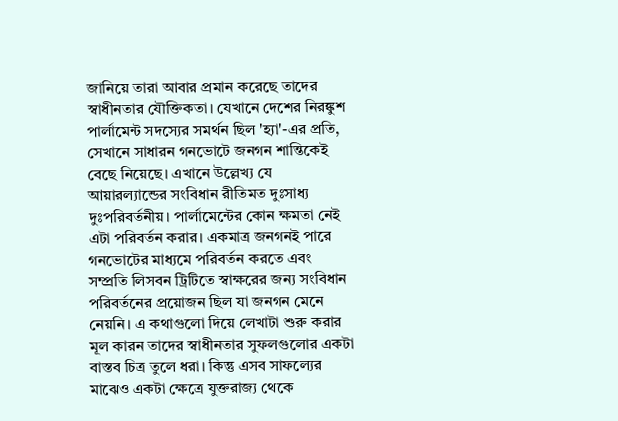জানিয়ে তারা আবার প্রমান করেছে তাদের স্বাধীনতার যৌক্তিকতা। যেখানে দেশের নিরঙ্কুশ পার্লামেন্ট সদস্যের সমর্থন ছিল 'হ্যা'-এর প্রতি, সেখানে সাধারন গনভোটে জনগন শান্তিকেই বেছে নিয়েছে। এখানে উল্লেখ্য যে আয়ারল্যান্ডের সংবিধান রীতিমত দুঃসাধ্য দুঃপরিবর্তনীয়। পার্লামেন্টের কোন ক্ষমতা নেই এটা পরিবর্তন করার। একমাত্র জনগনই পারে গনভোটের মাধ্যমে পরিবর্তন করতে এবং সম্প্রতি লিসবন ট্রিটিতে স্বাক্ষরের জন্য সংবিধান পরিবর্তনের প্রয়োজন ছিল যা জনগন মেনে নেয়নি। এ কথাগুলো দিয়ে লেখাটা শুরু করার মূল কারন তাদের স্বাধীনতার সুফলগুলোর একটা বাস্তব চিত্র তুলে ধরা। কিন্তু এসব সাফল্যের মাঝেও একটা ক্ষেত্রে যুক্তরাজ্য থেকে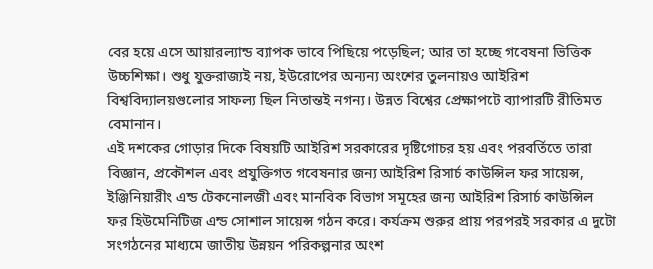বের হয়ে এসে আয়ারল্যান্ড ব্যাপক ভাবে পিছিয়ে পড়েছিল; আর তা হচ্ছে গবেষনা ভিত্তিক উচ্চশিক্ষা। শুধু যুক্তরাজ্যই নয়, ইউরোপের অন্যন্য অংশের তুলনায়ও আইরিশ বিশ্ববিদ্যালয়গুলোর সাফল্য ছিল নিতান্তই নগন্য। উন্নত বিশ্বের প্রেক্ষাপটে ব্যাপারটি রীতিমত বেমানান।
এই দশকের গোড়ার দিকে বিষয়টি আইরিশ সরকারের দৃষ্টিগোচর হয় এবং পরবর্তিতে তারা বিজ্ঞান, প্রকৌশল এবং প্রযুক্তিগত গবেষনার জন্য আইরিশ রিসার্চ কাউন্সিল ফর সায়েন্স, ইঞ্জিনিয়ারীং এন্ড টেকনোলজী এবং মানবিক বিভাগ সমূহের জন্য আইরিশ রিসার্চ কাউন্সিল ফর হিউমেনিটিজ এন্ড সোশাল সায়েন্স গঠন করে। কর্যক্রম শুরুর প্রায় পরপরই সরকার এ দুটো সংগঠনের মাধ্যমে জাতীয় উন্নয়ন পরিকল্পনার অংশ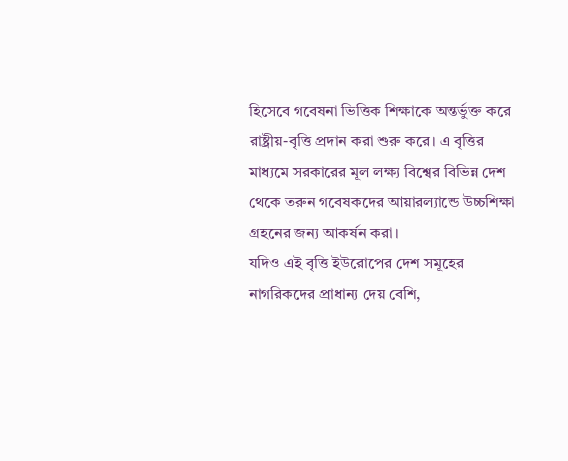হিসেবে গবেষনা ভিত্তিক শিক্ষাকে অন্তর্ভুক্ত করে রাষ্ট্রীয়-বৃত্তি প্রদান করা শুরু করে। এ বৃত্তির মাধ্যমে সরকারের মূল লক্ষ্য বিশ্বের বিভিন্ন দেশ থেকে তরুন গবেষকদের আয়ারল্যান্ডে উচ্চশিক্ষা গ্রহনের জন্য আকর্ষন করা।
যদিও এই বৃত্তি ইউরোপের দেশ সমূহের নাগরিকদের প্রাধান্য দেয় বেশি,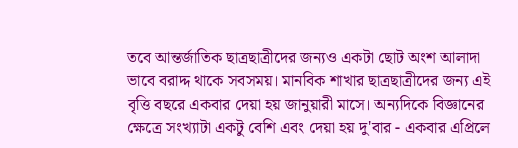তবে আন্তর্জাতিক ছাত্রছাত্রীদের জন্যও একটা ছোট অংশ আলাদা ভাবে বরাদ্দ থাকে সবসময়। মানবিক শাখার ছাত্রছাত্রীদের জন্য এই বৃত্তি বছরে একবার দেয়া হয় জানুয়ারী মাসে। অন্যদিকে বিজ্ঞানের ক্ষেত্রে সংখ্যাটা একটু বেশি এবং দেয়া হয় দু'বার - একবার এপ্রিলে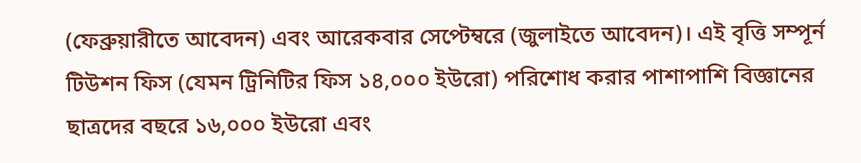(ফেব্রুয়ারীতে আবেদন) এবং আরেকবার সেপ্টেম্বরে (জুলাইতে আবেদন)। এই বৃত্তি সম্পূর্ন টিউশন ফিস (যেমন ট্রিনিটির ফিস ১৪,০০০ ইউরো) পরিশোধ করার পাশাপাশি বিজ্ঞানের ছাত্রদের বছরে ১৬,০০০ ইউরো এবং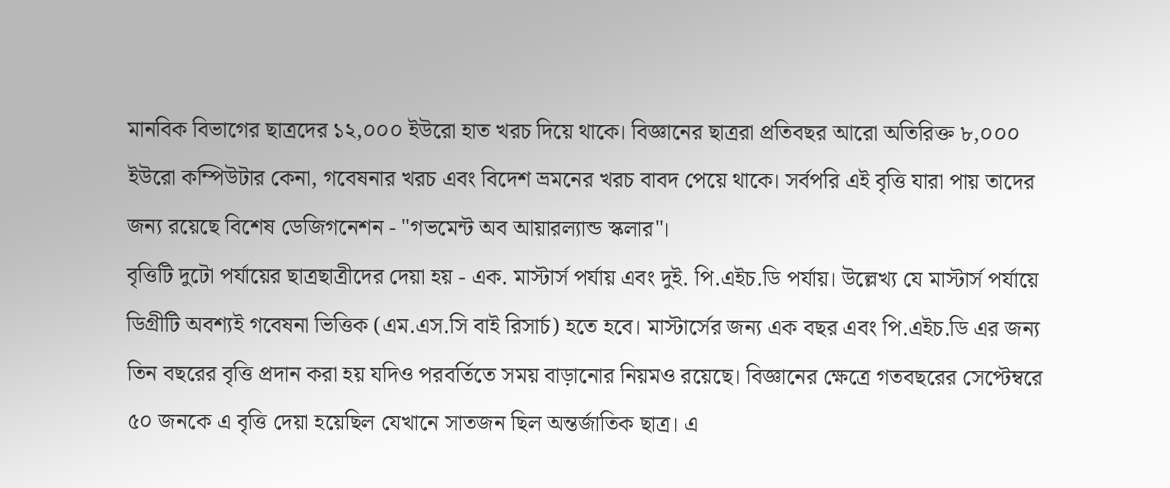মানবিক বিভাগের ছাত্রদের ১২,০০০ ইউরো হাত খরচ দিয়ে থাকে। বিজ্ঞানের ছাত্ররা প্রতিবছর আরো অতিরিক্ত ৮,০০০ ইউরো কম্পিউটার কেনা, গবেষনার খরচ এবং বিদেশ ভ্রমনের খরচ বাবদ পেয়ে থাকে। সর্বপরি এই বৃত্তি যারা পায় তাদের জন্য রয়েছে বিশেষ ডেজিগনেশন - "গভমেন্ট অব আয়ারল্যান্ড স্কলার"।
বৃত্তিটি দুটো পর্যায়ের ছাত্রছাত্রীদের দেয়া হয় - এক. মাস্টার্স পর্যায় এবং দুই. পি.এইচ.ডি পর্যায়। উল্লেখ্য যে মাস্টার্স পর্যায়ে ডিগ্রীটি অবশ্যই গবেষনা ভিত্তিক (এম.এস.সি বাই রিসার্চ) হতে হবে। মাস্টার্সের জন্য এক বছর এবং পি.এইচ.ডি এর জন্য তিন বছরের বৃত্তি প্রদান করা হয় যদিও পরবর্তিতে সময় বাড়ানোর নিয়মও রয়েছে। বিজ্ঞানের ক্ষেত্রে গতবছরের সেপ্টেম্বরে ৫০ জনকে এ বৃত্তি দেয়া হয়েছিল যেখানে সাতজন ছিল অন্তর্জাতিক ছাত্র। এ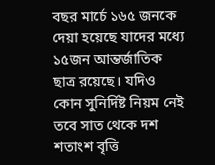বছর মার্চে ১৬৫ জনকে দেয়া হয়েছে যাদের মধ্যে ১৫জন আন্তর্জাতিক ছাত্র রয়েছে। যদিও কোন সুনির্দিষ্ট নিয়ম নেই তবে সাত থেকে দশ শতাংশ বৃত্তি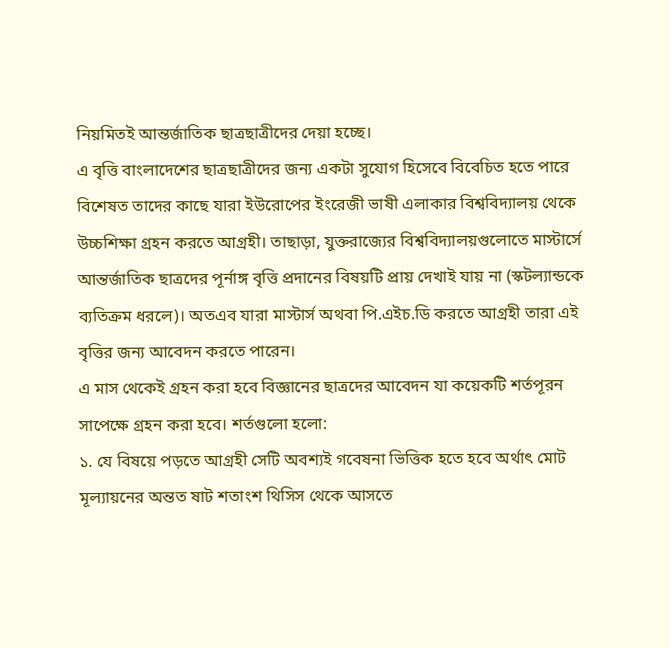নিয়মিতই আন্তর্জাতিক ছাত্রছাত্রীদের দেয়া হচ্ছে।
এ বৃত্তি বাংলাদেশের ছাত্রছাত্রীদের জন্য একটা সুযোগ হিসেবে বিবেচিত হতে পারে বিশেষত তাদের কাছে যারা ইউরোপের ইংরেজী ভাষী এলাকার বিশ্ববিদ্যালয় থেকে উচ্চশিক্ষা গ্রহন করতে আগ্রহী। তাছাড়া, যুক্তরাজ্যের বিশ্ববিদ্যালয়গুলোতে মাস্টার্সে আন্তর্জাতিক ছাত্রদের পূর্নাঙ্গ বৃত্তি প্রদানের বিষয়টি প্রায় দেখাই যায় না (স্কটল্যান্ডকে ব্যতিক্রম ধরলে)। অতএব যারা মাস্টার্স অথবা পি.এইচ.ডি করতে আগ্রহী তারা এই বৃত্তির জন্য আবেদন করতে পারেন।
এ মাস থেকেই গ্রহন করা হবে বিজ্ঞানের ছাত্রদের আবেদন যা কয়েকটি শর্তপূরন সাপেক্ষে গ্রহন করা হবে। শর্তগুলো হলো:
১. যে বিষয়ে পড়তে আগ্রহী সেটি অবশ্যই গবেষনা ভিত্তিক হতে হবে অর্থাৎ মোট মূল্যায়নের অন্তত ষাট শতাংশ থিসিস থেকে আসতে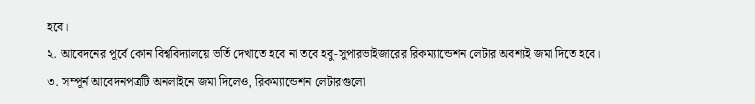হবে।
২. আবেদনের পূর্বে কোন বিশ্ববিদ্যালয়ে ভর্তি দেখাতে হবে না তবে হবু-সুপারভাইজারের রিকম্যান্ডেশন লেটার অবশ্যই জমা দিতে হবে।
৩. সম্পূর্ন আবেদনপত্রটি অনলাইনে জমা দিলেও, রিকম্যান্ডেশন লেটারগুলো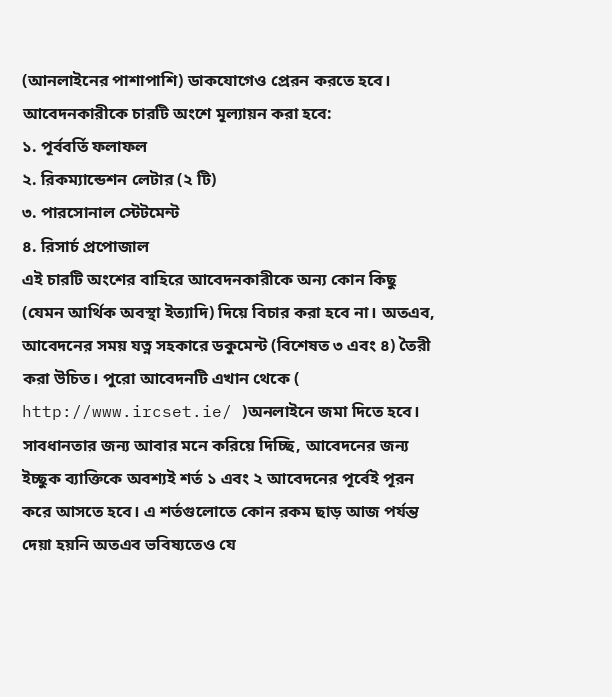(আনলাইনের পাশাপাশি) ডাকযোগেও প্রেরন করতে হবে।
আবেদনকারীকে চারটি অংশে মূল্যায়ন করা হবে:
১. পূর্ববর্তি ফলাফল
২. রিকম্যান্ডেশন লেটার (২ টি)
৩. পারসোনাল স্টেটমেন্ট
৪. রিসার্চ প্রপোজাল
এই চারটি অংশের বাহিরে আবেদনকারীকে অন্য কোন কিছু (যেমন আর্থিক অবস্থা ইত্যাদি) দিয়ে বিচার করা হবে না। অতএব, আবেদনের সময় যত্ন সহকারে ডকুমেন্ট (বিশেষত ৩ এবং ৪) তৈরী করা উচিত। পুরো আবেদনটি এখান থেকে ( http://www.ircset.ie/ )অনলাইনে জমা দিতে হবে।
সাবধানতার জন্য আবার মনে করিয়ে দিচ্ছি, আবেদনের জন্য ইচ্ছুক ব্যাক্তিকে অবশ্যই শর্ত ১ এবং ২ আবেদনের পূর্বেই পূরন করে আসতে হবে। এ শর্তগুলোতে কোন রকম ছাড় আজ পর্যন্ত দেয়া হয়নি অতএব ভবিষ্যতেও যে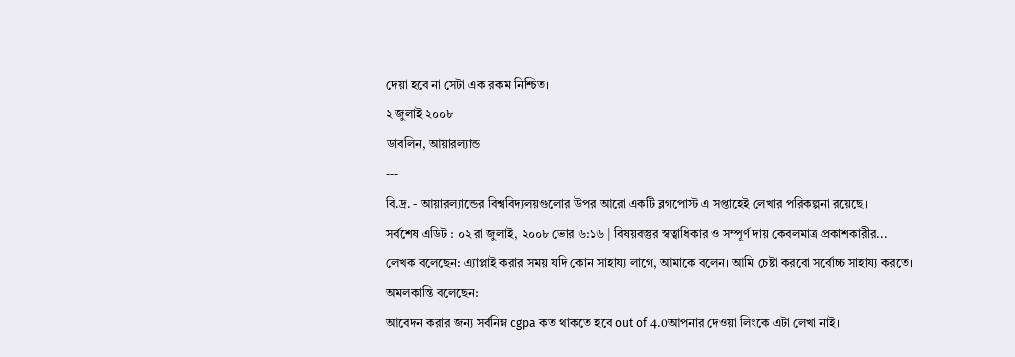দেয়া হবে না সেটা এক রকম নিশ্চিত।
২ জুলাই ২০০৮
ডাবলিন, আয়ারল্যান্ড
---
বি.দ্র. - আয়ারল্যান্ডের বিশ্ববিদ্যলয়গুলোর উপর আরো একটি ব্লগপোস্ট এ সপ্তাহেই লেখার পরিকল্পনা রয়েছে।
সর্বশেষ এডিট : ০২ রা জুলাই, ২০০৮ ভোর ৬:১৬ | বিষয়বস্তুর স্বত্বাধিকার ও সম্পূর্ণ দায় কেবলমাত্র প্রকাশকারীর...
লেখক বলেছেন: এ্যাপ্লাই করার সময় যদি কোন সাহায্য লাগে, আমাকে বলেন। আমি চেষ্টা করবো সর্বোচ্চ সাহায্য করতে।
অমলকান্তি বলেছেন:
আবেদন করার জন্য সর্বনিম্ন cgpa কত থাকতে হবে out of 4.0আপনার দেওয়া লিংকে এটা লেখা নাই।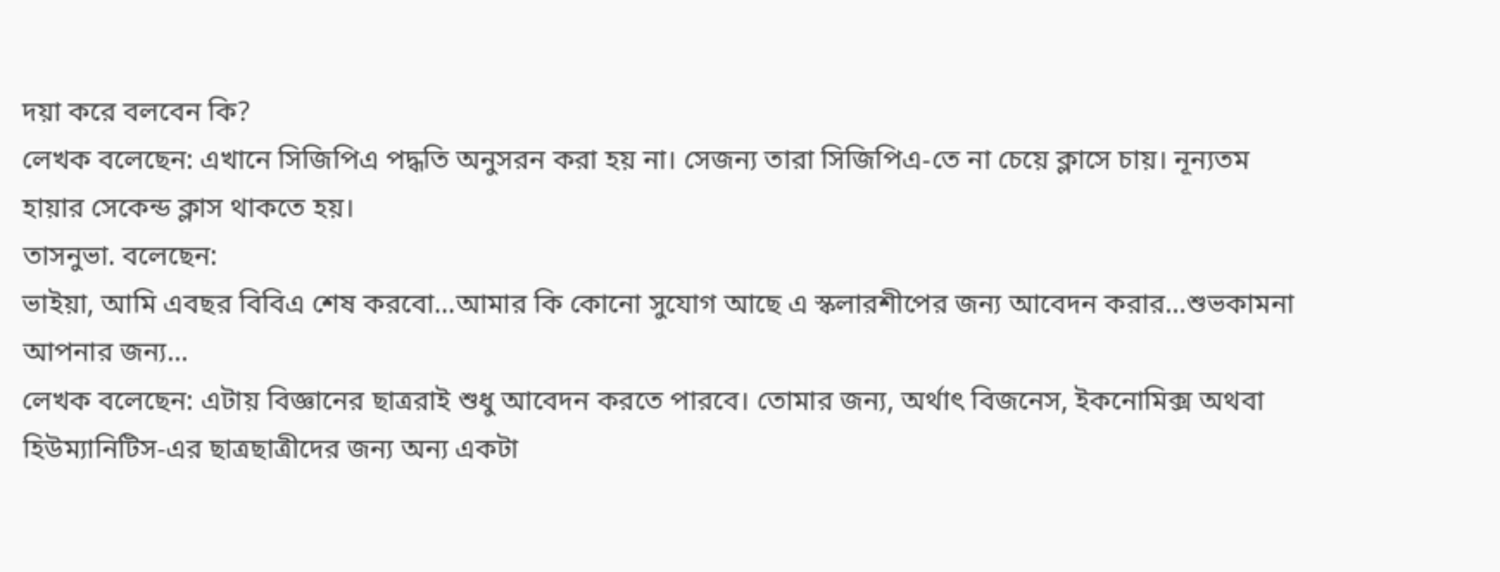দয়া করে বলবেন কি?
লেখক বলেছেন: এখানে সিজিপিএ পদ্ধতি অনুসরন করা হয় না। সেজন্য তারা সিজিপিএ-তে না চেয়ে ক্লাসে চায়। নূন্যতম হায়ার সেকেন্ড ক্লাস থাকতে হয়।
তাসনুভা. বলেছেন:
ভাইয়া, আমি এবছর বিবিএ শেষ করবো...আমার কি কোনো সুযোগ আছে এ স্কলারশীপের জন্য আবেদন করার...শুভকামনা আপনার জন্য...
লেখক বলেছেন: এটায় বিজ্ঞানের ছাত্ররাই শুধু আবেদন করতে পারবে। তোমার জন্য, অর্থাৎ বিজনেস, ইকনোমিক্স অথবা হিউম্যানিটিস-এর ছাত্রছাত্রীদের জন্য অন্য একটা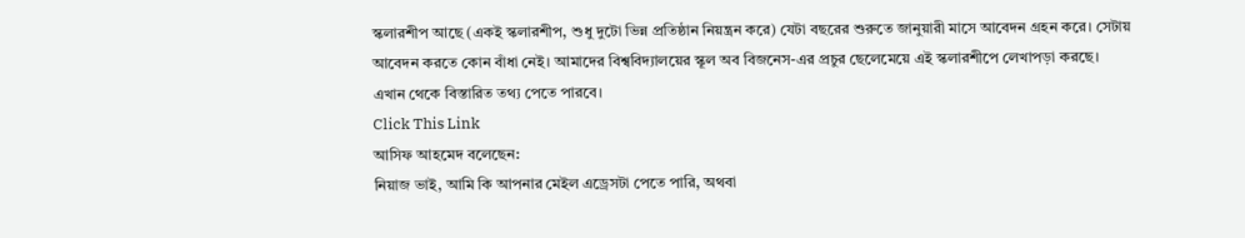স্কলারশীপ আছে (একই স্কলারশীপ, শুধু দুটো ভিন্ন প্রতিষ্ঠান নিয়ন্ত্রন করে) যেটা বছরের শুরুতে জানুয়ারী মাসে আবেদন গ্রহন করে। সেটায় আবেদন করতে কোন বাঁধা নেই। আমাদের বিশ্ববিদ্যালয়ের স্কূল অব বিজনেস-এর প্রচুর ছেলেমেয়ে এই স্কলারশীপে লেখাপড়া করছে।
এখান থেকে বিস্তারিত তথ্য পেতে পারবে।
Click This Link
আসিফ আহমেদ বলেছেন:
নিয়াজ ভাই, আমি কি আপনার মেইল এড্রেসটা পেতে পারি, অথবা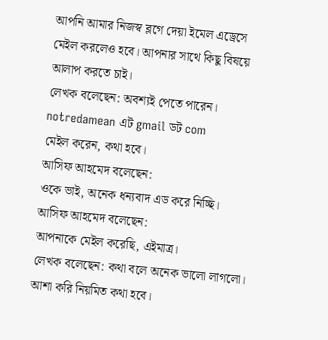আপনি আমার নিজস্ব ব্লগে দেয়া ইমেল এড্রেসে মেইল করলেও হবে। আপনার সাথে কিছু বিষয়ে আলাপ করতে চাই।
লেখক বলেছেন: অবশ্যই পেতে পারেন। notredamean এট gmail ডট com
মেইল করেন, কথা হবে।
আসিফ আহমেদ বলেছেন:
ওকে ভাই, অনেক ধন্যবাদ এড করে নিচ্ছি।
আসিফ আহমেদ বলেছেন:
আপনাকে মেইল করেছি, এইমাত্র।
লেখক বলেছেন: কথা বলে অনেক ভালো লাগলো। আশা করি নিয়মিত কথা হবে।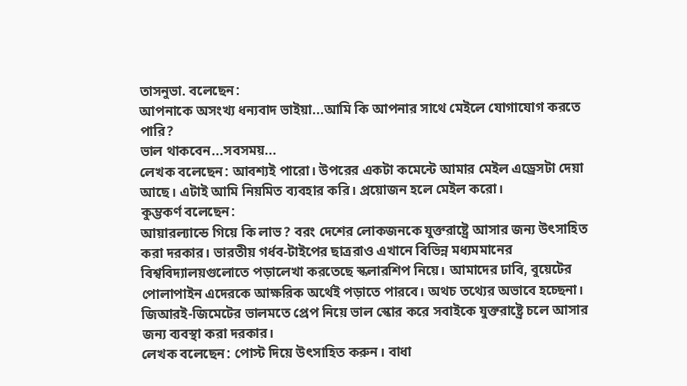তাসনুভা. বলেছেন:
আপনাকে অসংখ্য ধন্যবাদ ভাইয়া...আমি কি আপনার সাথে মেইলে যোগাযোগ করতে পারি?
ভাল থাকবেন...সবসময়...
লেখক বলেছেন: আবশ্যই পারো। উপরের একটা কমেন্টে আমার মেইল এড্রেসটা দেয়া আছে। এটাই আমি নিয়মিত ব্যবহার করি। প্রয়োজন হলে মেইল করো।
কুম্ভকর্ণ বলেছেন:
আয়ারল্যান্ডে গিয়ে কি লাভ? বরং দেশের লোকজনকে যুক্তরাষ্ট্রে আসার জন্য উৎসাহিত করা দরকার। ভারতীয় গর্ধব-টাইপের ছাত্ররাও এখানে বিভিন্ন মধ্যমমানের বিশ্ববিদ্যালয়গুলোতে পড়ালেখা করতেছে স্কলারশিপ নিয়ে। আমাদের ঢাবি, বুয়েটের পোলাপাইন এদেরকে আক্ষরিক অর্থেই পড়াতে পারবে। অথচ তথ্যের অভাবে হচ্ছেনা। জিআরই-জিমেটের ভালমতে প্রেপ নিয়ে ভাল স্কোর করে সবাইকে যুক্তরাষ্ট্রে চলে আসার জন্য ব্যবস্থা করা দরকার।
লেখক বলেছেন: পোস্ট দিয়ে উৎসাহিত করুন। বাধা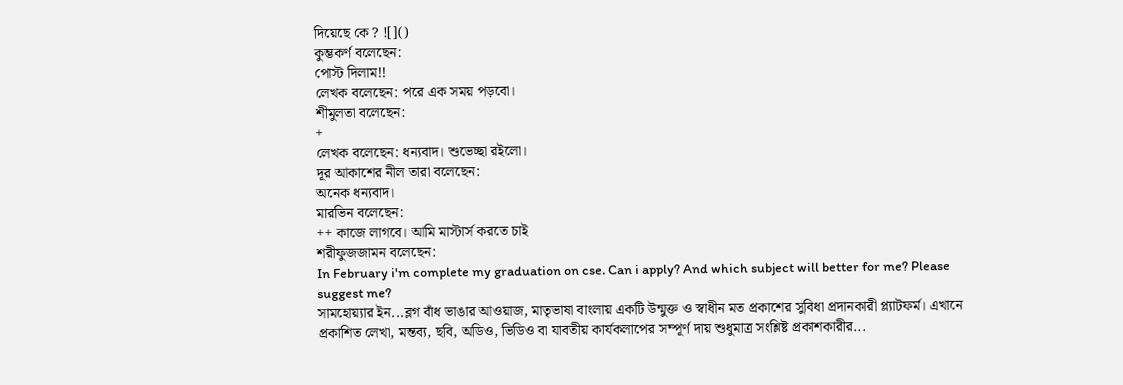দিয়েছে কে ? ![]()
কুম্ভকর্ণ বলেছেন:
পোস্ট দিলাম!!
লেখক বলেছেন: পরে এক সময় পড়বো।
শীমুলতা বলেছেন:
+
লেখক বলেছেন: ধন্যবাদ। শুভেচ্ছা রইলো।
দূর আকাশের নীল তারা বলেছেন:
অনেক ধন্যবাদ।
মারভিন বলেছেন:
++ কাজে লাগবে। আমি মাস্টার্স করতে চাই
শরীফুজজামন বলেছেন:
In February i'm complete my graduation on cse. Can i apply? And which subject will better for me? Please suggest me?
সামহোয়্যার ইন...ব্লগ বাঁধ ভাঙার আওয়াজ, মাতৃভাষা বাংলায় একটি উন্মুক্ত ও স্বাধীন মত প্রকাশের সুবিধা প্রদানকারী প্ল্যাটফর্ম। এখানে প্রকাশিত লেখা, মন্তব্য, ছবি, অডিও, ভিডিও বা যাবতীয় কার্যকলাপের সম্পূর্ণ দায় শুধুমাত্র সংশ্লিষ্ট প্রকাশকারীর...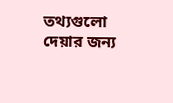তথ্যগুলো দেয়ার জন্য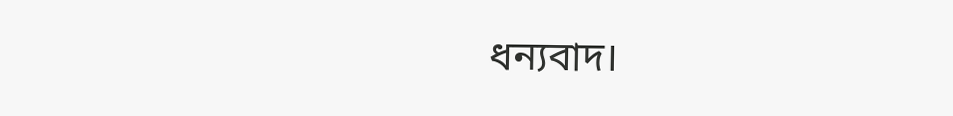ধন্যবাদ।